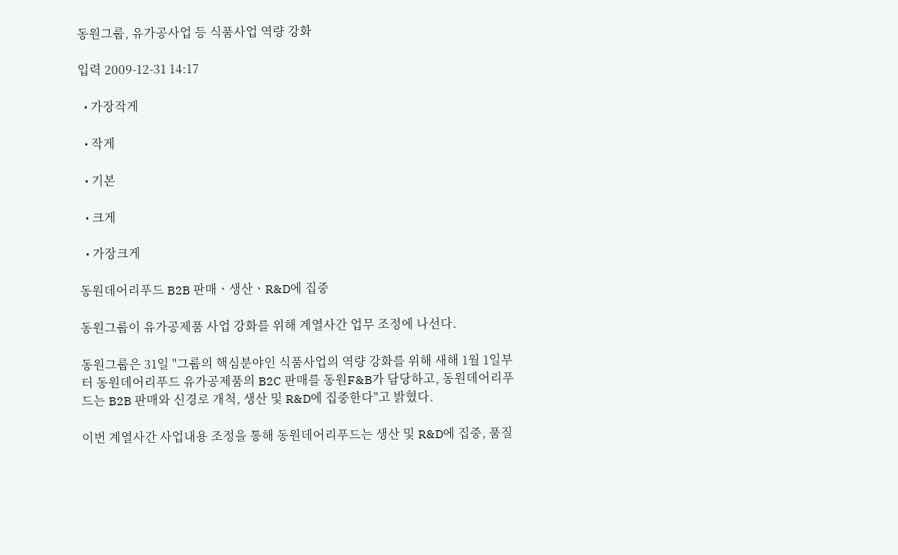동원그룹, 유가공사업 등 식품사업 역량 강화

입력 2009-12-31 14:17

  • 가장작게

  • 작게

  • 기본

  • 크게

  • 가장크게

동원데어리푸드 B2B 판매ㆍ생산ㆍR&D에 집중

동원그룹이 유가공제품 사업 강화를 위해 계열사간 업무 조정에 나선다.

동원그룹은 31일 "그룹의 핵심분야인 식품사업의 역량 강화를 위해 새해 1월 1일부터 동원데어리푸드 유가공제품의 B2C 판매를 동원F&B가 담당하고, 동원데어리푸드는 B2B 판매와 신경로 개척, 생산 및 R&D에 집중한다"고 밝혔다.

이번 계열사간 사업내용 조정을 통해 동원데어리푸드는 생산 및 R&D에 집중, 품질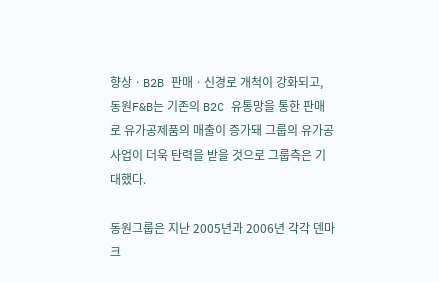향상ㆍB2B 판매ㆍ신경로 개척이 강화되고, 동원F&B는 기존의 B2C 유통망을 통한 판매로 유가공제품의 매출이 증가돼 그룹의 유가공사업이 더욱 탄력을 받을 것으로 그룹측은 기대했다.

동원그룹은 지난 2005년과 2006년 각각 덴마크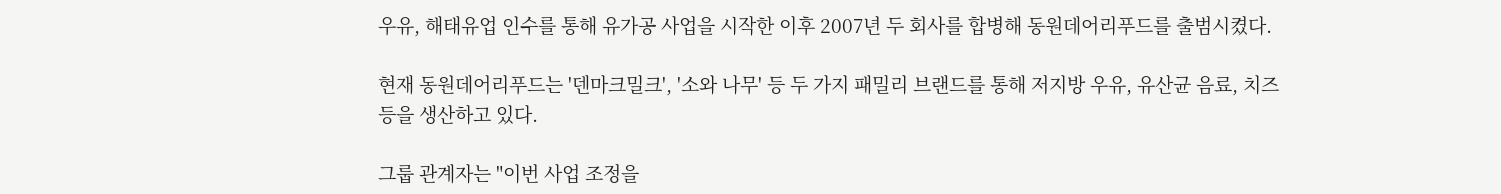우유, 해태유업 인수를 통해 유가공 사업을 시작한 이후 2007년 두 회사를 합병해 동원데어리푸드를 출범시켰다.

현재 동원데어리푸드는 '덴마크밀크', '소와 나무' 등 두 가지 패밀리 브랜드를 통해 저지방 우유, 유산균 음료, 치즈 등을 생산하고 있다.

그룹 관계자는 "이번 사업 조정을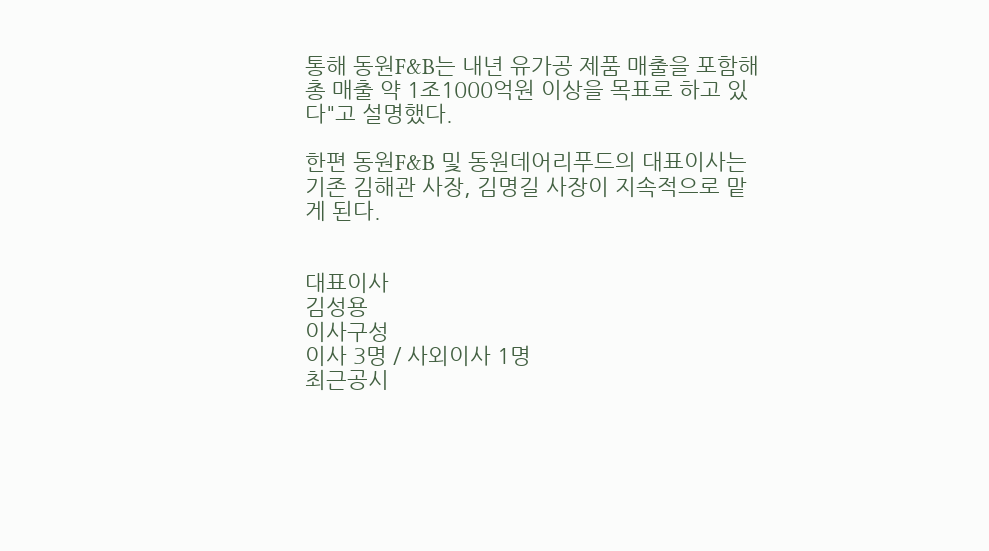통해 동원F&B는 내년 유가공 제품 매출을 포함해 총 매출 약 1조1000억원 이상을 목표로 하고 있다"고 설명했다.

한편 동원F&B 및 동원데어리푸드의 대표이사는 기존 김해관 사장, 김명길 사장이 지속적으로 맡게 된다.


대표이사
김성용
이사구성
이사 3명 / 사외이사 1명
최근공시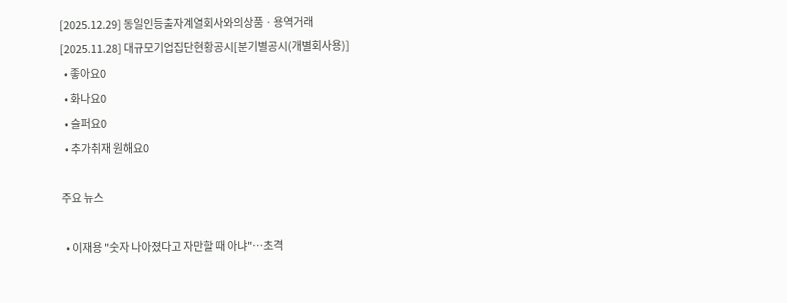[2025.12.29] 동일인등출자계열회사와의상품ㆍ용역거래
[2025.11.28] 대규모기업집단현황공시[분기별공시(개별회사용)]
  • 좋아요0
  • 화나요0
  • 슬퍼요0
  • 추가취재 원해요0

주요 뉴스

  • 이재용 "숫자 나아졌다고 자만할 때 아냐"…초격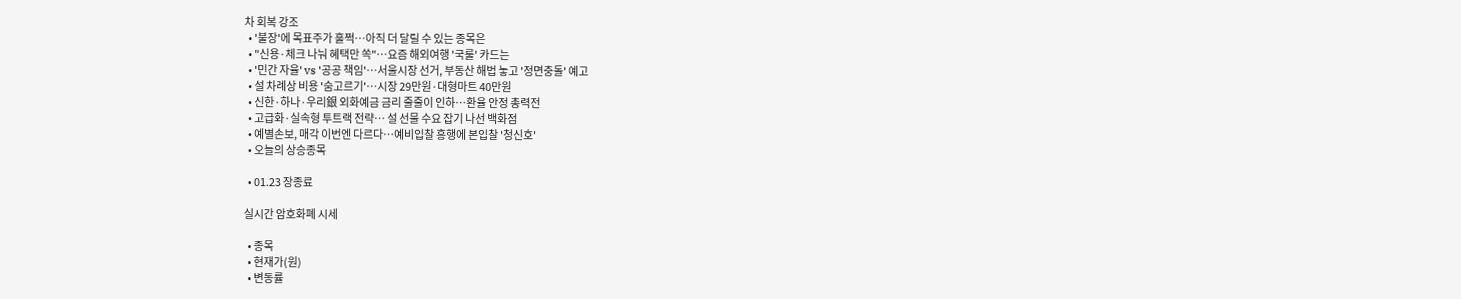차 회복 강조
  • '불장'에 목표주가 훌쩍…아직 더 달릴 수 있는 종목은
  • "신용·체크 나눠 혜택만 쏙"…요즘 해외여행 '국룰' 카드는
  • '민간 자율' vs '공공 책임'…서울시장 선거, 부동산 해법 놓고 '정면충돌' 예고
  • 설 차례상 비용 '숨고르기'…시장 29만원·대형마트 40만원
  • 신한·하나·우리銀 외화예금 금리 줄줄이 인하…환율 안정 총력전
  • 고급화·실속형 투트랙 전략… 설 선물 수요 잡기 나선 백화점
  • 예별손보, 매각 이번엔 다르다…예비입찰 흥행에 본입찰 '청신호'
  • 오늘의 상승종목

  • 01.23 장종료

실시간 암호화폐 시세

  • 종목
  • 현재가(원)
  • 변동률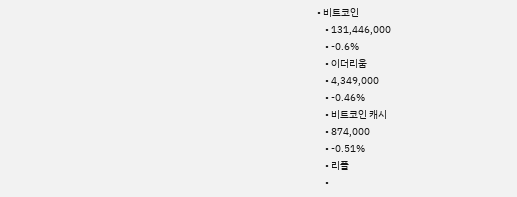• 비트코인
    • 131,446,000
    • -0.6%
    • 이더리움
    • 4,349,000
    • -0.46%
    • 비트코인 캐시
    • 874,000
    • -0.51%
    • 리플
    •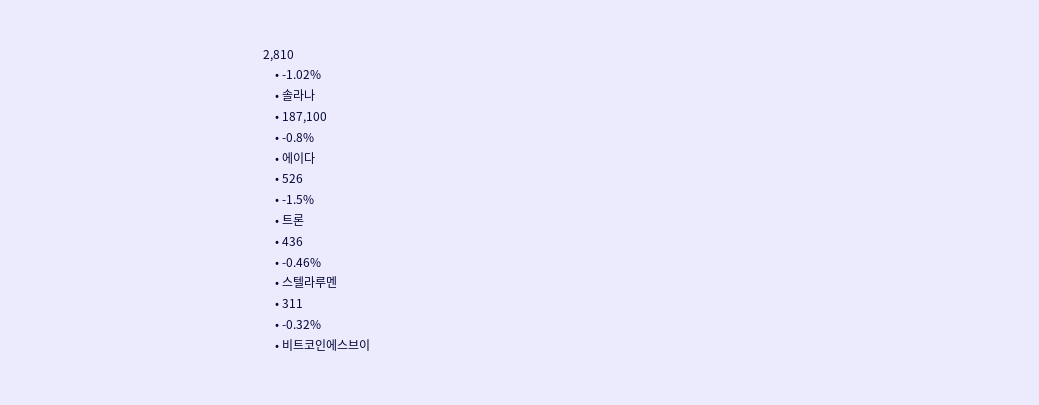2,810
    • -1.02%
    • 솔라나
    • 187,100
    • -0.8%
    • 에이다
    • 526
    • -1.5%
    • 트론
    • 436
    • -0.46%
    • 스텔라루멘
    • 311
    • -0.32%
    • 비트코인에스브이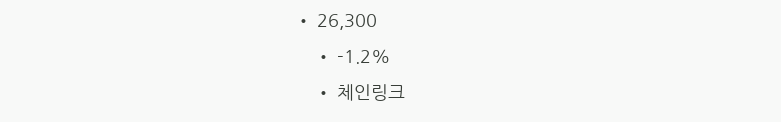• 26,300
    • -1.2%
    • 체인링크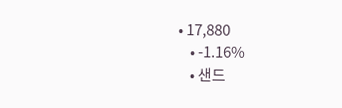• 17,880
    • -1.16%
    • 샌드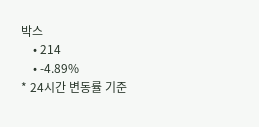박스
    • 214
    • -4.89%
* 24시간 변동률 기준